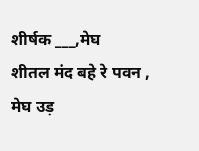शीर्षक ___,मेघ
शीतल मंद बहे रे पवन ,
मेघ उड़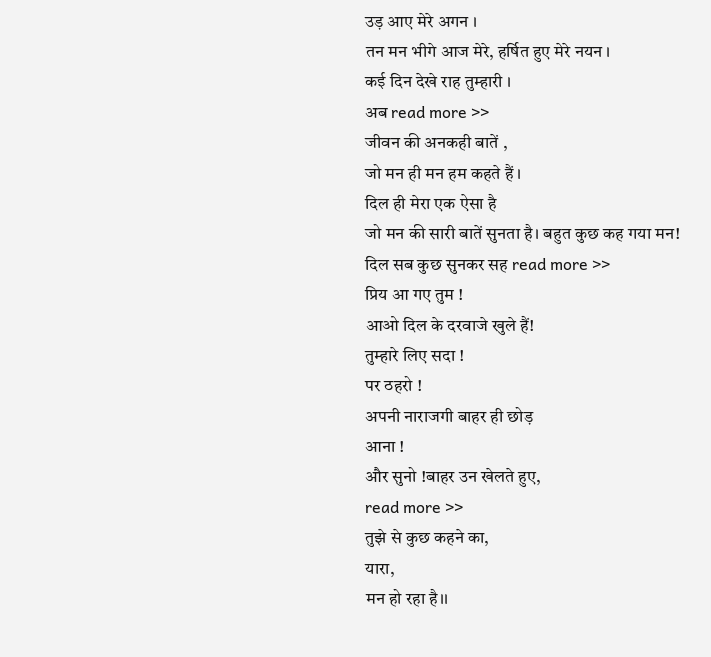उड़ आए मेरे अगन ।
तन मन भीगे आज मेरे, हर्षित हुए मेरे नयन ।
कई दिन देखे राह तुम्हारी ।
अब read more >>
जीवन की अनकही बातें ,
जो मन ही मन हम कहते हैं ।
दिल ही मेरा एक ऐसा है
जो मन की सारी बातें सुनता है। बहुत कुछ कह गया मन!
दिल सब कुछ सुनकर सह read more >>
प्रिय आ गए तुम !
आओ दिल के दरवाजे खुले हैं!
तुम्हारे लिए सदा !
पर ठहरो !
अपनी नाराजगी बाहर ही छोड़
आना !
और सुनो !बाहर उन खेलते हुए,
read more >>
तुझे से कुछ कहने का,
यारा,
मन हो रहा है।।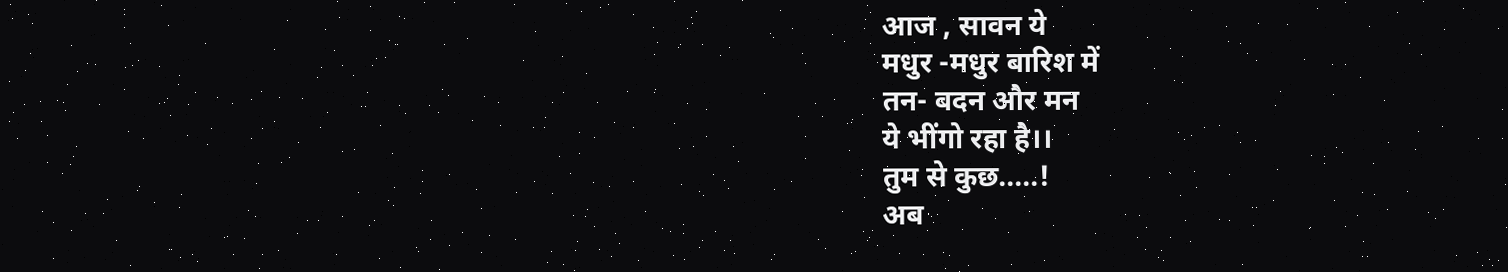आज , सावन ये
मधुर -मधुर बारिश में
तन- बदन और मन
ये भींगो रहा है।।
तुम से कुछ.....!
अब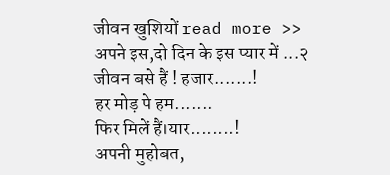जीवन खुशियों read more >>
अपने इस,दो दिन के इस प्यार में ...२
जीवन बसे हैं ! हजार.......!
हर मोड़ पे हम.......
फिर मिलें हैं।यार........!
अपनी मुहोबत,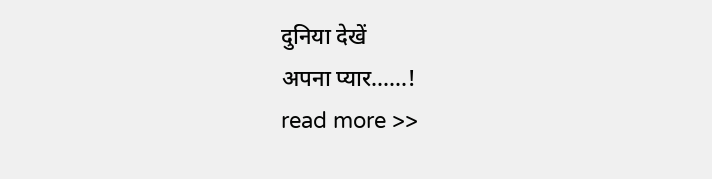दुनिया देखें
अपना प्यार......!
read more >>